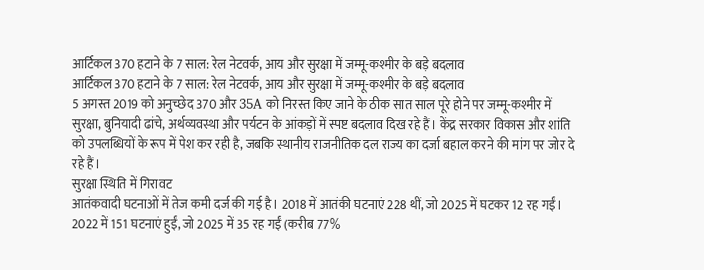आर्टिकल 370 हटाने के 7 साल: रेल नेटवर्क, आय और सुरक्षा में जम्मू-कश्मीर के बड़े बदलाव
आर्टिकल 370 हटाने के 7 साल: रेल नेटवर्क, आय और सुरक्षा में जम्मू-कश्मीर के बड़े बदलाव
5 अगस्त 2019 को अनुच्छेद 370 और 35A को निरस्त किए जाने के ठीक सात साल पूरे होने पर जम्मू-कश्मीर में सुरक्षा, बुनियादी ढांचे, अर्थव्यवस्था और पर्यटन के आंकड़ों में स्पष्ट बदलाव दिख रहे हैं। केंद्र सरकार विकास और शांति को उपलब्धियों के रूप में पेश कर रही है, जबकि स्थानीय राजनीतिक दल राज्य का दर्जा बहाल करने की मांग पर जोर दे रहे हैं।
सुरक्षा स्थिति में गिरावट
आतंकवादी घटनाओं में तेज कमी दर्ज की गई है। 2018 में आतंकी घटनाएं 228 थीं, जो 2025 में घटकर 12 रह गईं। 2022 में 151 घटनाएं हुईं, जो 2025 में 35 रह गईं (करीब 77%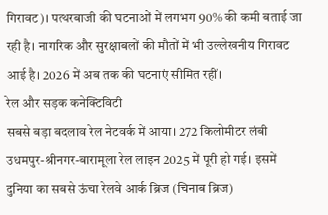गिरावट)। पत्थरबाजी की घटनाओं में लगभग 90% की कमी बताई जा रही है। नागरिक और सुरक्षाबलों की मौतों में भी उल्लेखनीय गिरावट आई है। 2026 में अब तक की घटनाएं सीमित रहीं।
रेल और सड़क कनेक्टिविटी
सबसे बड़ा बदलाव रेल नेटवर्क में आया। 272 किलोमीटर लंबी उधमपुर-श्रीनगर-बारामूला रेल लाइन 2025 में पूरी हो गई। इसमें दुनिया का सबसे ऊंचा रेलवे आर्क ब्रिज (चिनाब ब्रिज)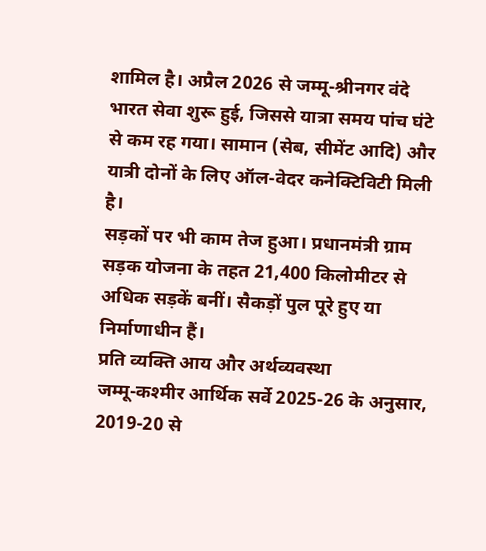शामिल है। अप्रैल 2026 से जम्मू-श्रीनगर वंदे भारत सेवा शुरू हुई, जिससे यात्रा समय पांच घंटे से कम रह गया। सामान (सेब, सीमेंट आदि) और यात्री दोनों के लिए ऑल-वेदर कनेक्टिविटी मिली है।
सड़कों पर भी काम तेज हुआ। प्रधानमंत्री ग्राम सड़क योजना के तहत 21,400 किलोमीटर से अधिक सड़कें बनीं। सैकड़ों पुल पूरे हुए या निर्माणाधीन हैं।
प्रति व्यक्ति आय और अर्थव्यवस्था
जम्मू-कश्मीर आर्थिक सर्वे 2025-26 के अनुसार, 2019-20 से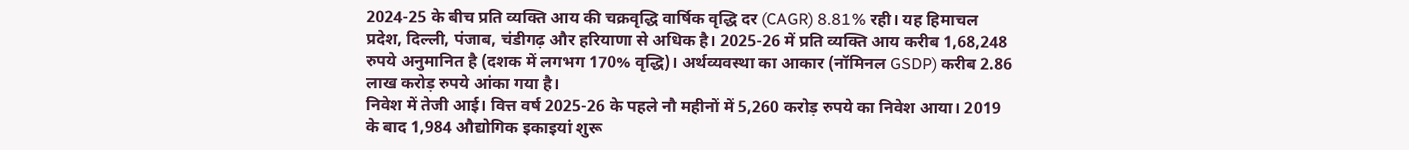2024-25 के बीच प्रति व्यक्ति आय की चक्रवृद्धि वार्षिक वृद्धि दर (CAGR) 8.81% रही। यह हिमाचल प्रदेश, दिल्ली, पंजाब, चंडीगढ़ और हरियाणा से अधिक है। 2025-26 में प्रति व्यक्ति आय करीब 1,68,248 रुपये अनुमानित है (दशक में लगभग 170% वृद्धि)। अर्थव्यवस्था का आकार (नॉमिनल GSDP) करीब 2.86 लाख करोड़ रुपये आंका गया है।
निवेश में तेजी आई। वित्त वर्ष 2025-26 के पहले नौ महीनों में 5,260 करोड़ रुपये का निवेश आया। 2019 के बाद 1,984 औद्योगिक इकाइयां शुरू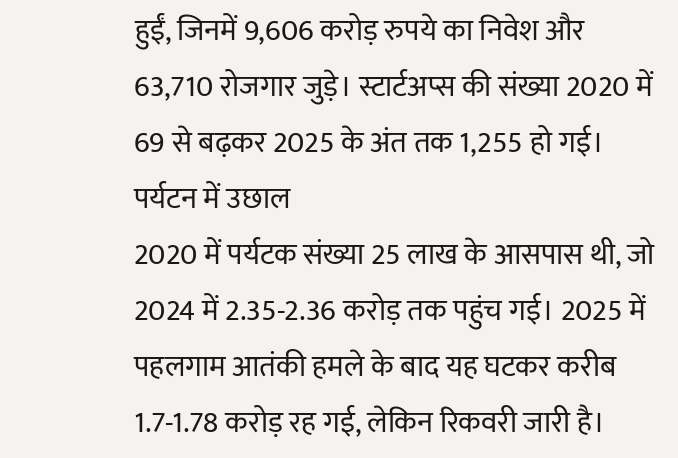हुईं, जिनमें 9,606 करोड़ रुपये का निवेश और 63,710 रोजगार जुड़े। स्टार्टअप्स की संख्या 2020 में 69 से बढ़कर 2025 के अंत तक 1,255 हो गई।
पर्यटन में उछाल
2020 में पर्यटक संख्या 25 लाख के आसपास थी, जो 2024 में 2.35-2.36 करोड़ तक पहुंच गई। 2025 में पहलगाम आतंकी हमले के बाद यह घटकर करीब 1.7-1.78 करोड़ रह गई, लेकिन रिकवरी जारी है।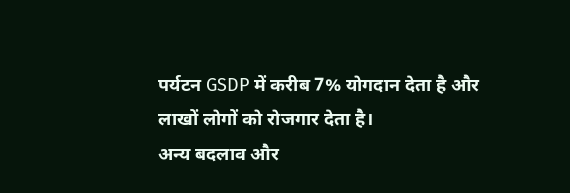पर्यटन GSDP में करीब 7% योगदान देता है और लाखों लोगों को रोजगार देता है।
अन्य बदलाव और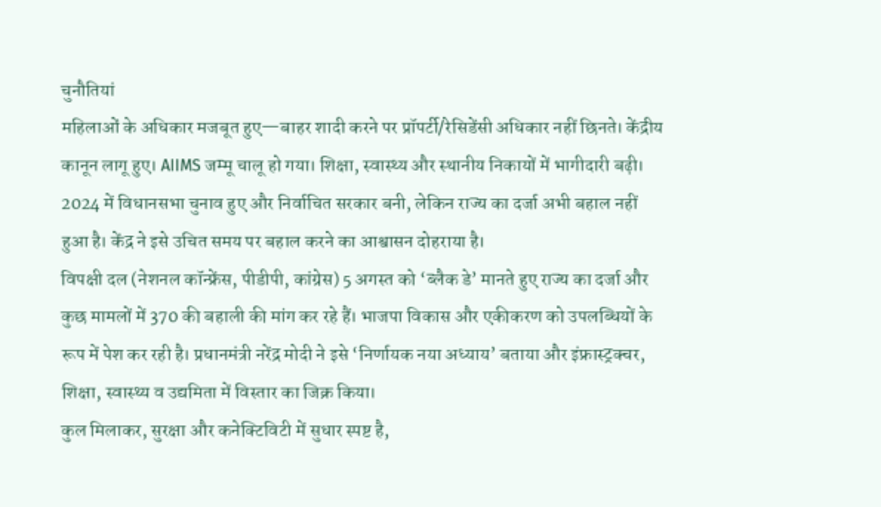चुनौतियां
महिलाओं के अधिकार मजबूत हुए—बाहर शादी करने पर प्रॉपर्टी/रेसिडेंसी अधिकार नहीं छिनते। केंद्रीय कानून लागू हुए। AIIMS जम्मू चालू हो गया। शिक्षा, स्वास्थ्य और स्थानीय निकायों में भागीदारी बढ़ी। 2024 में विधानसभा चुनाव हुए और निर्वाचित सरकार बनी, लेकिन राज्य का दर्जा अभी बहाल नहीं हुआ है। केंद्र ने इसे उचित समय पर बहाल करने का आश्वासन दोहराया है।
विपक्षी दल (नेशनल कॉन्फ्रेंस, पीडीपी, कांग्रेस) 5 अगस्त को ‘ब्लैक डे’ मानते हुए राज्य का दर्जा और कुछ मामलों में 370 की बहाली की मांग कर रहे हैं। भाजपा विकास और एकीकरण को उपलब्धियों के रूप में पेश कर रही है। प्रधानमंत्री नरेंद्र मोदी ने इसे ‘निर्णायक नया अध्याय’ बताया और इंफ्रास्ट्रक्चर, शिक्षा, स्वास्थ्य व उद्यमिता में विस्तार का जिक्र किया।
कुल मिलाकर, सुरक्षा और कनेक्टिविटी में सुधार स्पष्ट है,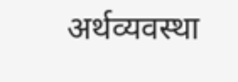अर्थव्यवस्था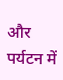और पर्यटन में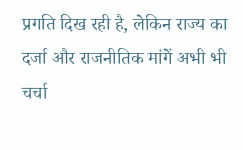प्रगति दिख रही है, लेकिन राज्य का दर्जा और राजनीतिक मांगें अभी भी चर्चा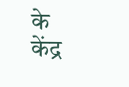के केंद्र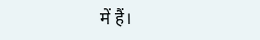में हैं।